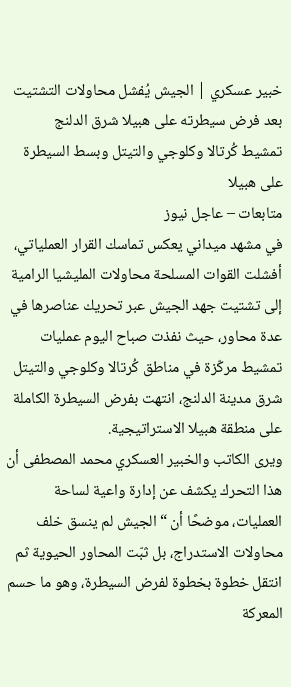خبير عسكري | الجيش يُفشل محاولات التشتيت بعد فرض سيطرته على هبيلا شرق الدلنج
تمشيط كُرتالا وكلوجي والتيتل وبسط السيطرة على هبيلا
متابعات – عاجل نيوز
في مشهد ميداني يعكس تماسك القرار العملياتي، أفشلت القوات المسلحة محاولات المليشيا الرامية إلى تشتيت جهد الجيش عبر تحريك عناصرها في عدة محاور، حيث نفذت صباح اليوم عمليات تمشيط مركّزة في مناطق كُرتالا وكلوجي والتيتل شرق مدينة الدلنج، انتهت بفرض السيطرة الكاملة على منطقة هبيلا الاستراتيجية.
ويرى الكاتب والخبير العسكري محمد المصطفى أن هذا التحرك يكشف عن إدارة واعية لساحة العمليات، موضحًا أن “الجيش لم ينسق خلف محاولات الاستدراج، بل ثبّت المحاور الحيوية ثم انتقل خطوة بخطوة لفرض السيطرة، وهو ما حسم المعركة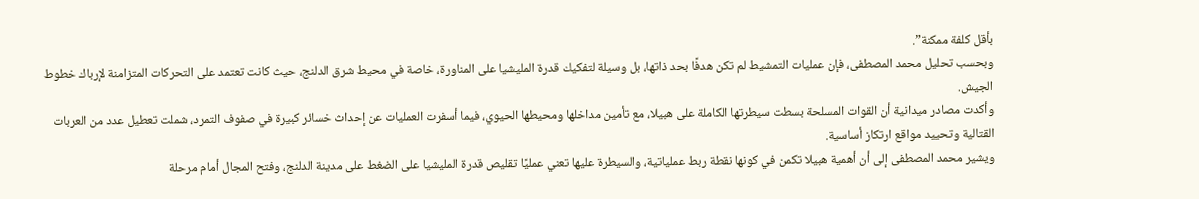بأقل كلفة ممكنة”.
وبحسب تحليل محمد المصطفى، فإن عمليات التمشيط لم تكن هدفًا بحد ذاتها، بل وسيلة لتفكيك قدرة المليشيا على المناورة، خاصة في محيط شرق الدلنج، حيث كانت تعتمد على التحركات المتزامنة لإرباك خطوط الجيش.
وأكدت مصادر ميدانية أن القوات المسلحة بسطت سيطرتها الكاملة على هبيلا، مع تأمين مداخلها ومحيطها الحيوي، فيما أسفرت العمليات عن إحداث خسائر كبيرة في صفوف التمرد، شملت تعطيل عدد من العربات القتالية وتحييد مواقع ارتكاز أساسية.
ويشير محمد المصطفى إلى أن أهمية هبيلا تكمن في كونها نقطة ربط عملياتية، والسيطرة عليها تعني عمليًا تقليص قدرة المليشيا على الضغط على مدينة الدلنج، وفتح المجال أمام مرحلة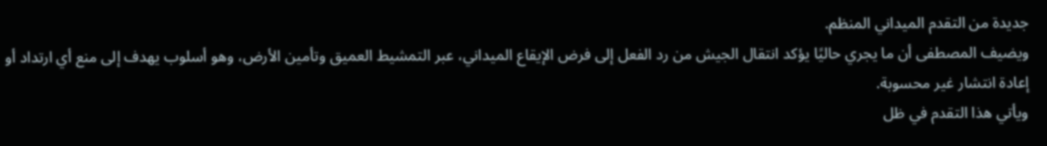جديدة من التقدم الميداني المنظم.
ويضيف المصطفى أن ما يجري حاليًا يؤكد انتقال الجيش من رد الفعل إلى فرض الإيقاع الميداني، عبر التمشيط العميق وتأمين الأرض، وهو أسلوب يهدف إلى منع أي ارتداد أو إعادة انتشار غير محسوبة.
ويأتي هذا التقدم في ظل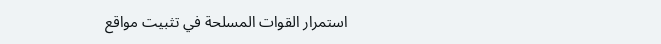استمرار القوات المسلحة في تثبيت مواقع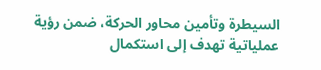السيطرة وتأمين محاور الحركة، ضمن رؤية عملياتية تهدف إلى استكمال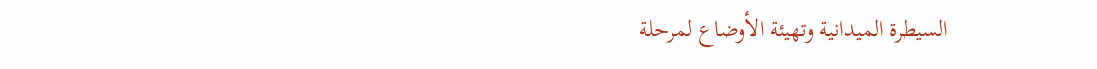السيطرة الميدانية وتهيئة الأوضاع لمرحلة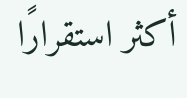أكثر استقرارًا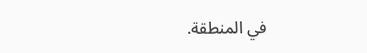في المنطقة.